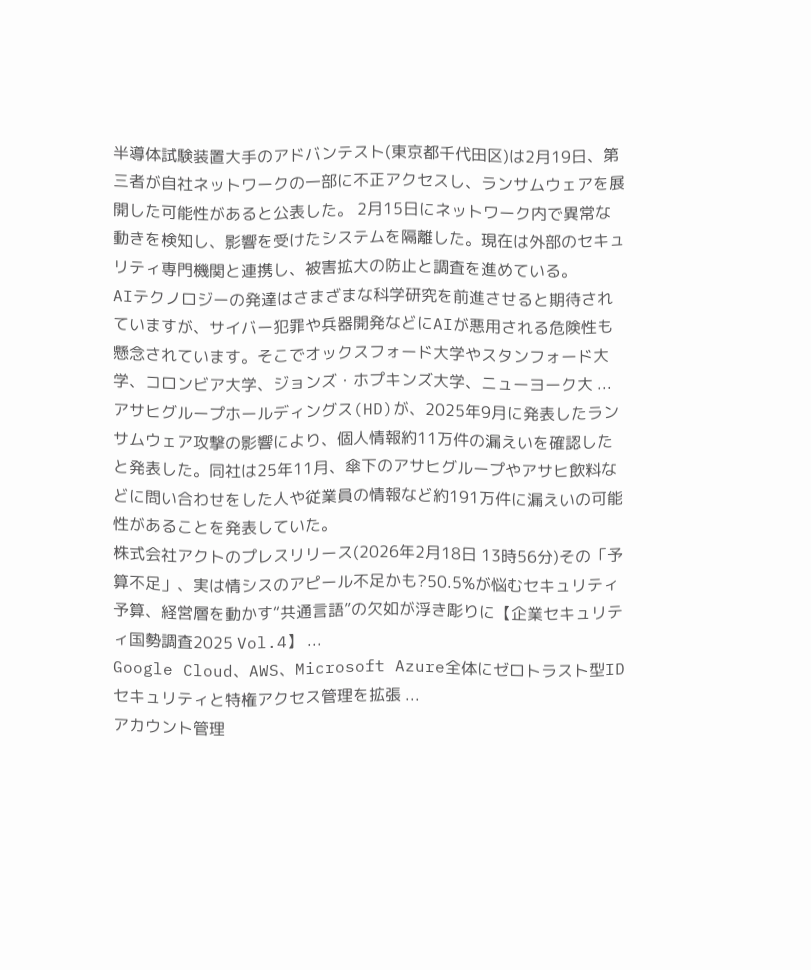半導体試験装置大手のアドバンテスト(東京都千代田区)は2月19日、第三者が自社ネットワークの一部に不正アクセスし、ランサムウェアを展開した可能性があると公表した。 2月15日にネットワーク内で異常な動きを検知し、影響を受けたシステムを隔離した。現在は外部のセキュリティ専門機関と連携し、被害拡大の防止と調査を進めている。
AIテクノロジーの発達はさまざまな科学研究を前進させると期待されていますが、サイバー犯罪や兵器開発などにAIが悪用される危険性も懸念されています。そこでオックスフォード大学やスタンフォード大学、コロンビア大学、ジョンズ・ホプキンズ大学、ニューヨーク大 ...
アサヒグループホールディングス(HD)が、2025年9月に発表したランサムウェア攻撃の影響により、個人情報約11万件の漏えいを確認したと発表した。同社は25年11月、傘下のアサヒグループやアサヒ飲料などに問い合わせをした人や従業員の情報など約191万件に漏えいの可能性があることを発表していた。
株式会社アクトのプレスリリース(2026年2月18日 13時56分)その「予算不足」、実は情シスのアピール不足かも?50.5%が悩むセキュリティ予算、経営層を動かす“共通言語”の欠如が浮き彫りに【企業セキュリティ国勢調査2025 Vol.4】 ...
Google Cloud、AWS、Microsoft Azure全体にゼロトラスト型IDセキュリティと特権アクセス管理を拡張 ...
アカウント管理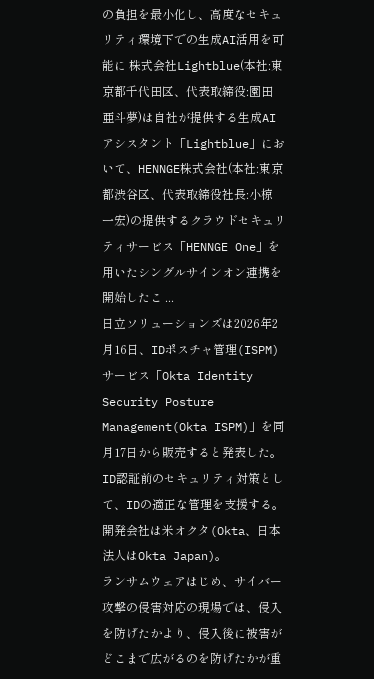の負担を最小化し、高度なセキュリティ環境下での生成AI活用を可能に 株式会社Lightblue(本社:東京都千代田区、代表取締役:園田 亜斗夢)は自社が提供する生成AIアシスタント「Lightblue」において、HENNGE株式会社(本社:東京都渋谷区、代表取締役社長:小椋 一宏)の提供するクラウドセキュリティサービス「HENNGE One」を用いたシングルサインオン連携を開始したこ ...
日立ソリューションズは2026年2月16日、IDポスチャ管理(ISPM)サービス「Okta Identity Security Posture Management(Okta ISPM)」を同月17日から販売すると発表した。ID認証前のセキュリティ対策として、IDの適正な管理を支援する。開発会社は米オクタ(Okta、日本法人はOkta Japan)。
ランサムウェアはじめ、サイバー攻撃の侵害対応の現場では、侵入を防げたかより、侵入後に被害がどこまで広がるのを防げたかが重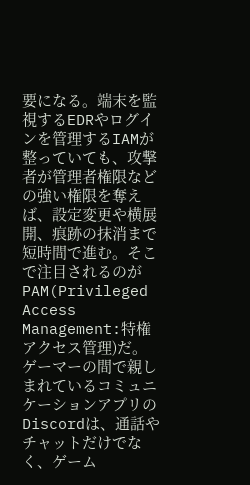要になる。端末を監視するEDRやログインを管理するIAMが整っていても、攻撃者が管理者権限などの強い権限を奪えば、設定変更や横展開、痕跡の抹消まで短時間で進む。そこで注目されるのがPAM(Privileged Access Management:特権アクセス管理)だ。
ゲーマーの間で親しまれているコミュニケーションアプリのDiscordは、通話やチャットだけでなく、ゲーム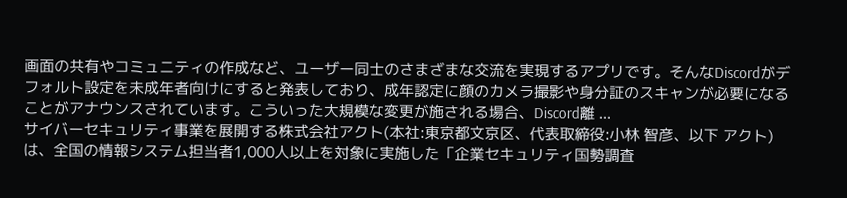画面の共有やコミュニティの作成など、ユーザー同士のさまざまな交流を実現するアプリです。そんなDiscordがデフォルト設定を未成年者向けにすると発表しており、成年認定に顔のカメラ撮影や身分証のスキャンが必要になることがアナウンスされています。こういった大規模な変更が施される場合、Discord離 ...
サイバーセキュリティ事業を展開する株式会社アクト(本社:東京都文京区、代表取締役:小林 智彦、以下 アクト)は、全国の情報システム担当者1,000人以上を対象に実施した「企業セキュリティ国勢調査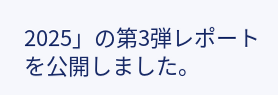2025」の第3弾レポートを公開しました。